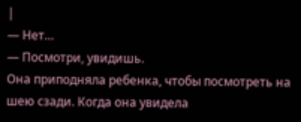|
— Нет…
— Посмотри, увидишь.
Она приподняла ребенка, чтобы посмотреть на шею сзади. Когда она увидела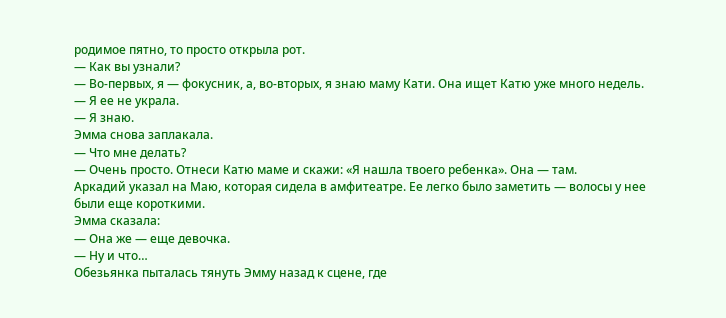родимое пятно, то просто открыла рот.
— Как вы узнали?
— Во-первых, я — фокусник, а, во-вторых, я знаю маму Кати. Она ищет Катю уже много недель.
— Я ее не украла.
— Я знаю.
Эмма снова заплакала.
— Что мне делать?
— Очень просто. Отнеси Катю маме и скажи: «Я нашла твоего ребенка». Она — там.
Аркадий указал на Маю, которая сидела в амфитеатре. Ее легко было заметить — волосы у нее были еще короткими.
Эмма сказала:
— Она же — еще девочка.
— Ну и что…
Обезьянка пыталась тянуть Эмму назад к сцене, где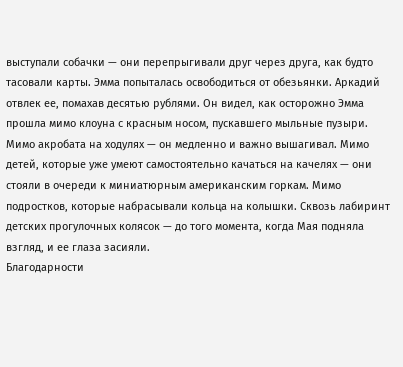выступали собачки — они перепрыгивали друг через друга, как будто тасовали карты. Эмма попыталась освободиться от обезьянки. Аркадий отвлек ее, помахав десятью рублями. Он видел, как осторожно Эмма прошла мимо клоуна с красным носом, пускавшего мыльные пузыри. Мимо акробата на ходулях — он медленно и важно вышагивал. Мимо детей, которые уже умеют самостоятельно качаться на качелях — они стояли в очереди к миниатюрным американским горкам. Мимо подростков, которые набрасывали кольца на колышки. Сквозь лабиринт детских прогулочных колясок — до того момента, когда Мая подняла взгляд, и ее глаза засияли.
Благодарности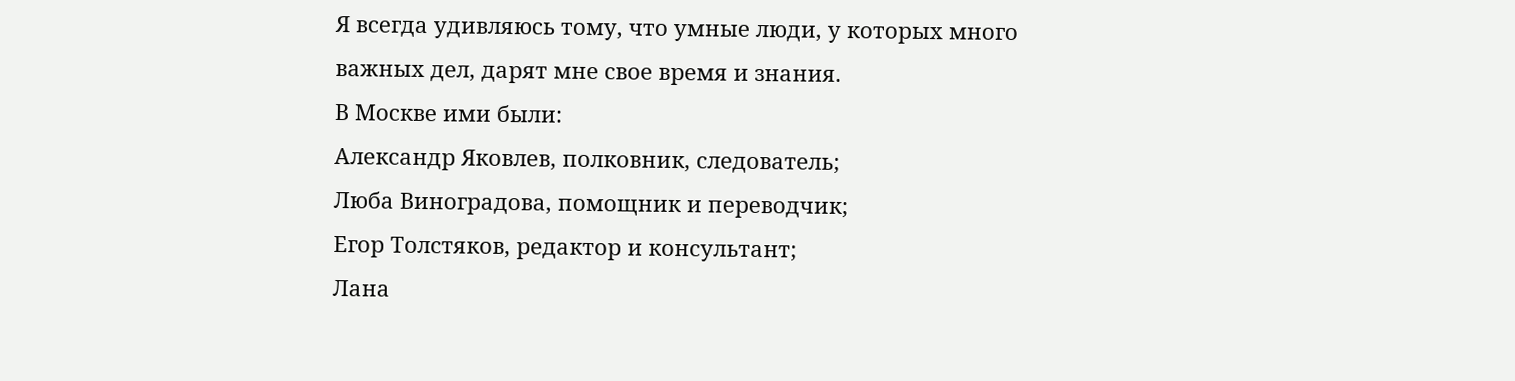Я всегда удивляюсь тому, что умные люди, у которых много важных дел, дарят мне свое время и знания.
В Москве ими были:
Александр Яковлев, полковник, следователь;
Люба Виноградова, помощник и переводчик;
Егор Толстяков, редактор и консультант;
Лана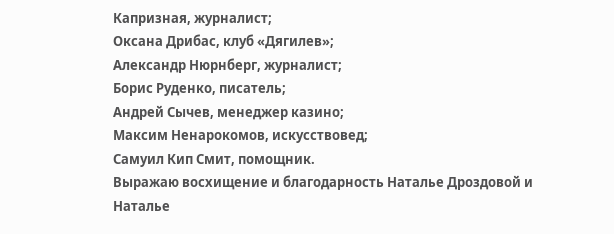Капризная, журналист;
Оксана Дрибас, клуб «Дягилев»;
Александр Нюрнберг, журналист;
Борис Руденко, писатель;
Андрей Сычев, менеджер казино;
Максим Ненарокомов, искусствовед;
Самуил Кип Смит, помощник.
Выражаю восхищение и благодарность Наталье Дроздовой и Наталье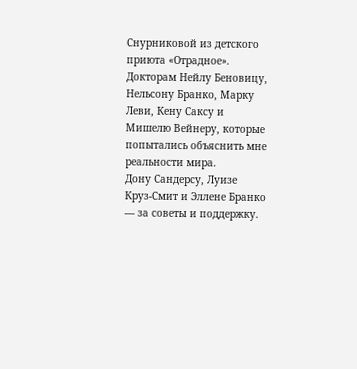Снурниковой из детского приюта «Отрадное».
Докторам Нейлу Беновицу, Нельсону Бранко, Марку Леви, Кену Саксу и Мишелю Вейнеру, которые попытались объяснить мне реальности мира.
Дону Сандерсу, Луизе Круз-Смит и Эллене Бранко — за советы и поддержку.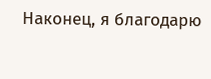Наконец, я благодарю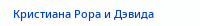Кристиана Рора и Дэвида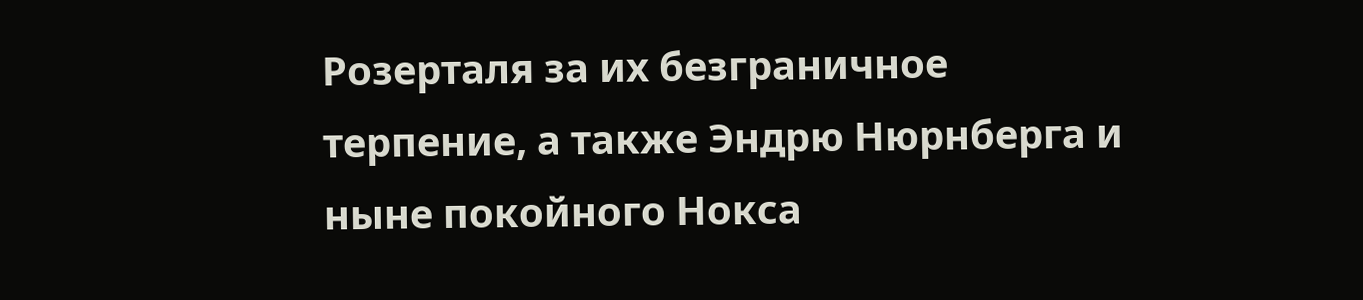Розерталя за их безграничное терпение, а также Эндрю Нюрнберга и ныне покойного Нокса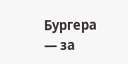Бургера — за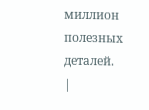миллион полезных деталей.
|